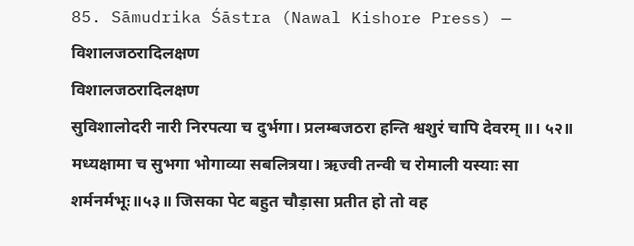85. Sāmudrika Śāstra (Nawal Kishore Press) — विशालजठरादिलक्षण
विशालजठरादिलक्षण
सुविशालोदरी नारी निरपत्या च दुर्भगा। प्रलम्बजठरा हन्ति श्वशुरं चापि देवरम् ॥। ५२॥ मध्यक्षामा च सुभगा भोगाव्या सबलित्रया। ऋज्वी तन्वी च रोमाली यस्याः सा शर्मनर्मभूः॥५३॥ जिसका पेट बहुत चौड़ासा प्रतीत हो तो वह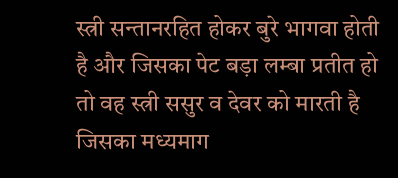स्त्री सन्तानरहित होकर बुरे भागवा होती है और जिसका पेट बड़ा लम्बा प्रतीत हो तो वह स्त्री ससुर व देवर को मारती है जिसका मध्यमाग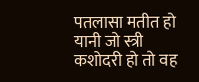पतलासा मतीत हो यानी जो स्त्री कशोदरी हो तो वह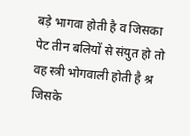बड़े भागवा होती है व जिसका पेट तीन बलियों से संयुत हो तो वह स्त्री भोगवाली होती है श्र जिसके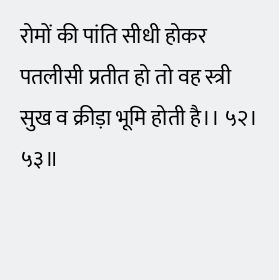रोमों की पांति सीधी होकर पतलीसी प्रतीत हो तो वह स्त्री सुख व क्रीड़ा भूमि होती है।। ५२। ५३॥